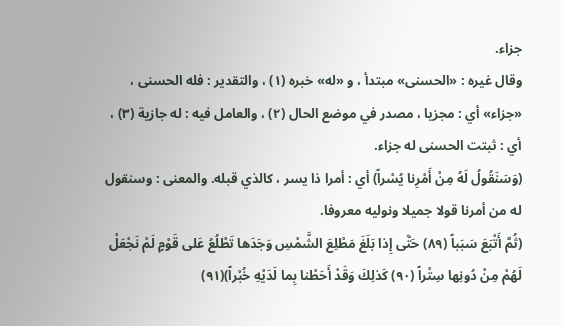جزاء.
وقال غيره : «الحسنى» مبتدأ ، و «له» خبره (١) ، والتقدير : فله الحسنى ، «جزاء» أي : مجزيا ، مصدر في موضع الحال (٢) ، والعامل فيه : له جازية (٣) ، أي : ثبتت الحسنى له جزاء.
(وَسَنَقُولُ لَهُ مِنْ أَمْرِنا يُسْراً) أي : أمرا ذا يسر ، كالذي قبله. والمعنى : وسنقول له من أمرنا قولا جميلا ونوليه معروفا.
(ثُمَّ أَتْبَعَ سَبَباً (٨٩) حَتَّى إِذا بَلَغَ مَطْلِعَ الشَّمْسِ وَجَدَها تَطْلُعُ عَلى قَوْمٍ لَمْ نَجْعَلْ لَهُمْ مِنْ دُونِها سِتْراً (٩٠) كَذلِكَ وَقَدْ أَحَطْنا بِما لَدَيْهِ خُبْراً)(٩١)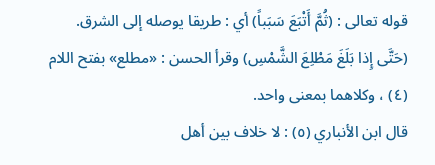قوله تعالى : (ثُمَّ أَتْبَعَ سَبَباً) أي : طريقا يوصله إلى الشرق.
(حَتَّى إِذا بَلَغَ مَطْلِعَ الشَّمْسِ) وقرأ الحسن : «مطلع» بفتح اللام (٤) ، وكلاهما بمعنى واحد.
قال ابن الأنباري (٥) : لا خلاف بين أهل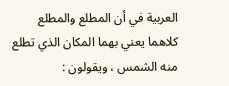العربية في أن المطلع والمطلع كلاهما يعني بهما المكان الذي تطلع منه الشمس ، ويقولون :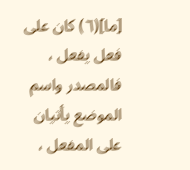[ما](٦) كان على فعل يفعل ، فالمصدر واسم الموضع يأتيان على المفعل ،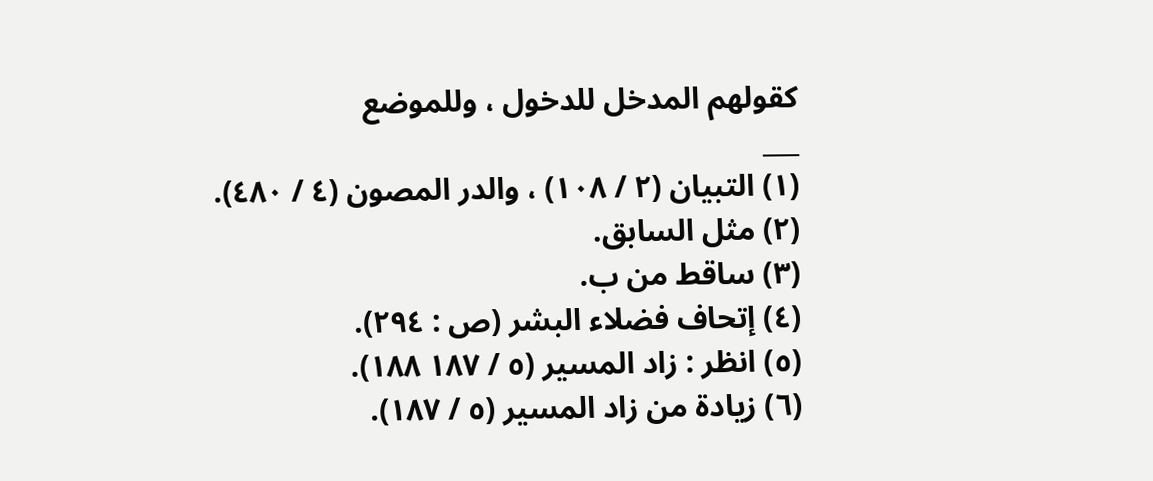كقولهم المدخل للدخول ، وللموضع
___
(١) التبيان (٢ / ١٠٨) ، والدر المصون (٤ / ٤٨٠).
(٢) مثل السابق.
(٣) ساقط من ب.
(٤) إتحاف فضلاء البشر (ص : ٢٩٤).
(٥) انظر : زاد المسير (٥ / ١٨٧ ١٨٨).
(٦) زيادة من زاد المسير (٥ / ١٨٧).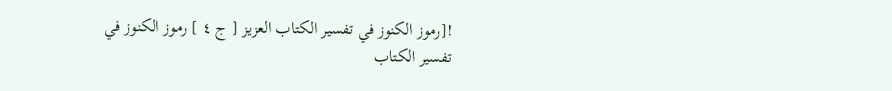![رموز الكنوز في تفسير الكتاب العزيز [ ج ٤ ] رموز الكنوز في تفسير الكتاب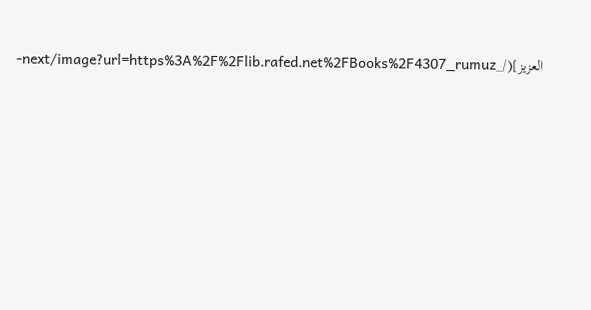العزيز](/_next/image?url=https%3A%2F%2Flib.rafed.net%2FBooks%2F4307_rumuz-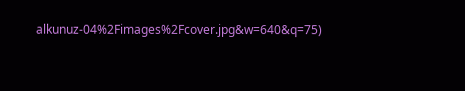alkunuz-04%2Fimages%2Fcover.jpg&w=640&q=75)